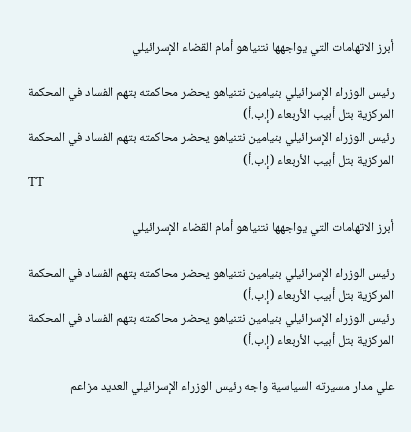أبرز الاتهامات التي يواجهها نتنياهو أمام القضاء الإسرائيلي

رئيس الوزراء الإسرائيلي بنيامين نتنياهو يحضر محاكمته بتهم الفساد في المحكمة المركزية بتل أبيب الأربعاء (إ.ب.أ)
رئيس الوزراء الإسرائيلي بنيامين نتنياهو يحضر محاكمته بتهم الفساد في المحكمة المركزية بتل أبيب الأربعاء (إ.ب.أ)
TT

أبرز الاتهامات التي يواجهها نتنياهو أمام القضاء الإسرائيلي

رئيس الوزراء الإسرائيلي بنيامين نتنياهو يحضر محاكمته بتهم الفساد في المحكمة المركزية بتل أبيب الأربعاء (إ.ب.أ)
رئيس الوزراء الإسرائيلي بنيامين نتنياهو يحضر محاكمته بتهم الفساد في المحكمة المركزية بتل أبيب الأربعاء (إ.ب.أ)

علي مدار مسيرته السياسية واجه رئيس الوزراء الإسرائيلي العديد مزاعم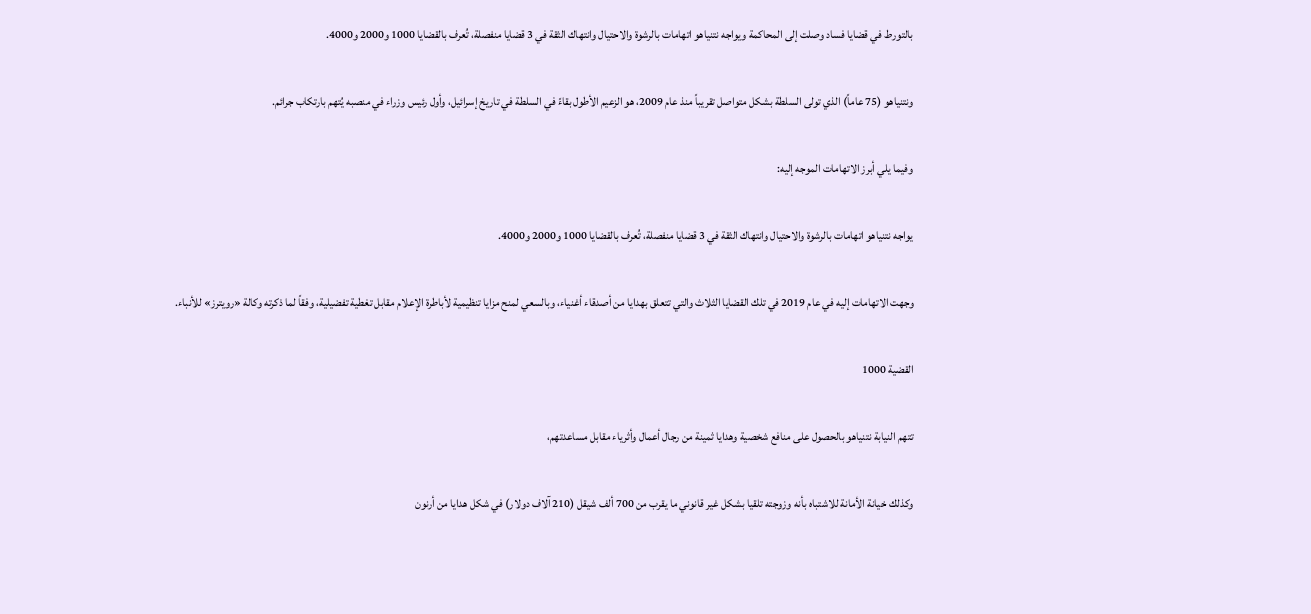بالتورط في قضايا فساد وصلت إلى المحاكمة ويواجه نتنياهو اتهامات بالرشوة والاحتيال وانتهاك الثقة في 3 قضايا منفصلة، تُعرف بالقضايا 1000 و2000 و4000.

ونتنياهو (75 عاماً) الذي تولى السلطة بشكل متواصل تقريباً منذ عام 2009، هو الزعيم الأطول بقاءً في السلطة في تاريخ إسرائيل، وأول رئيس وزراء في منصبه يُتهم بارتكاب جرائم.

وفيما يلي أبرز الاتهامات الموجه إليه:

يواجه نتنياهو اتهامات بالرشوة والاحتيال وانتهاك الثقة في 3 قضايا منفصلة، تُعرف بالقضايا 1000 و2000 و4000.

وجهت الاتهامات إليه في عام 2019 في تلك القضايا الثلاث والتي تتعلق بهدايا من أصدقاء أغنياء، وبالسعي لمنح مزايا تنظيمية لأباطرة الإعلام مقابل تغطية تفضيلية، وفقاً لما ذكرته وكالة «رويترز» للأنباء.

القضية 1000

تتهم النيابة نتنياهو بالحصول على منافع شخصية وهدايا ثمينة من رجال أعمال وأثرياء مقابل مساعدتهم،

وكذلك خيانة الأمانة للاشتباه بأنه وزوجته تلقيا بشكل غير قانوني ما يقرب من 700 ألف شيقل (210 آلاف دولار) في شكل هدايا من أرنون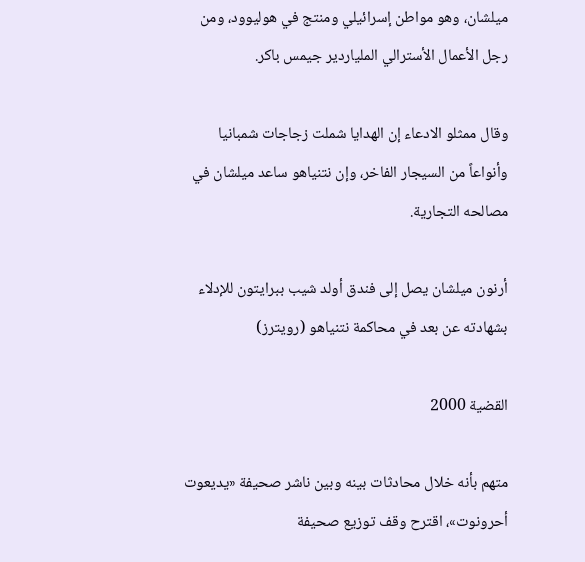ميلشان، وهو مواطن إسرائيلي ومنتج في هوليوود، ومن رجل الأعمال الأسترالي الملياردير جيمس باكر.

وقال ممثلو الادعاء إن الهدايا شملت زجاجات شمبانيا وأنواعاً من السيجار الفاخر، وإن نتنياهو ساعد ميلشان في مصالحه التجارية.

أرنون ميلشان يصل إلى فندق أولد شيب ببرايتون للإدلاء بشهادته عن بعد في محاكمة نتنياهو (رويترز)

القضية 2000

متهم بأنه خلال محادثات بينه وبين ناشر صحيفة «يديعوت أحرونوت»، اقترح وقف توزيع صحيفة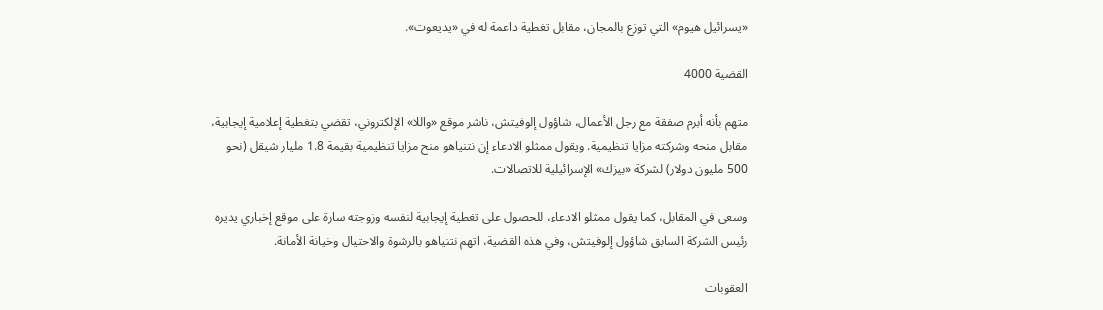«يسرائيل هيوم» التي توزع بالمجان، مقابل تغطية داعمة له في «يديعوت».

القضية 4000

متهم بأنه أبرم صفقة مع رجل الأعمال، شاؤول إلوفيتش، ناشر موقع «واللا» الإلكتروني، تقضي بتغطية إعلامية إيجابية، مقابل منحه وشركته مزايا تنظيمية. ويقول ممثلو الادعاء إن نتنياهو منح مزايا تنظيمية بقيمة 1.8 مليار شيقل (نحو 500 مليون دولار) لشركة «بيزك» الإسرائيلية للاتصالات.

وسعى في المقابل، كما يقول ممثلو الادعاء، للحصول على تغطية إيجابية لنفسه وزوجته سارة على موقع إخباري يديره رئيس الشركة السابق شاؤول إلوفيتش، وفي هذه القضية، اتهم نتنياهو بالرشوة والاحتيال وخيانة الأمانة.

العقوبات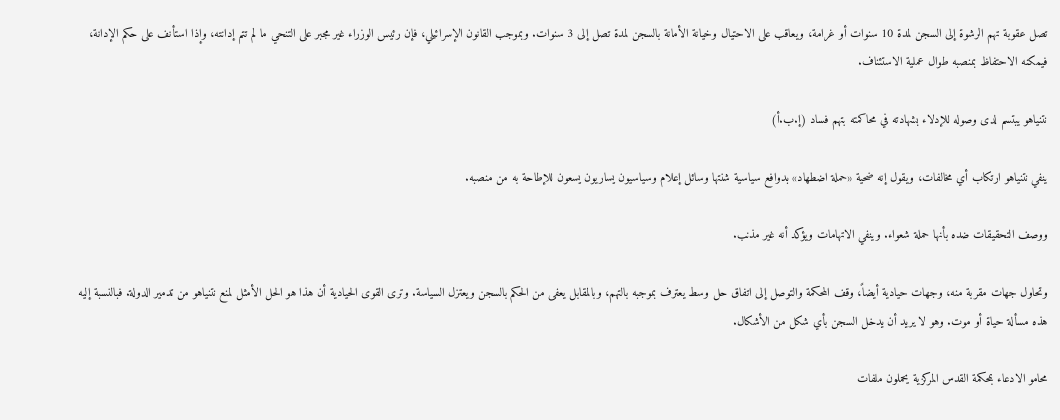تصل عقوبة تهم الرشوة إلى السجن لمدة 10 سنوات أو غرامة، ويعاقب على الاحتيال وخيانة الأمانة بالسجن لمدة تصل إلى 3 سنوات. وبموجب القانون الإسرائيلي، فإن رئيس الوزراء غير مجبر على التنحي ما لم تتم إدانته، وإذا استأنف على حكم الإدانة، فيمكنه الاحتفاظ بمنصبه طوال عملية الاستئناف.

نتنياهو يبتسم لدى وصوله للإدلاء بشهادته في محاكمته بتهم فساد (إ.ب.أ)

ينفي نتنياهو ارتكاب أي مخالفات، ويقول إنه ضحية «حملة اضطهاد» بدوافع سياسية شنتها وسائل إعلام وسياسيون يساريون يسعون للإطاحة به من منصبه.

ووصف التحقيقات ضده بأنها حملة شعواء. وينفي الاتهامات ويؤكد أنه غير مذنب.

وتحاول جهات مقربة منه، وجهات حيادية أيضاً، وقف المحكمة والتوصل إلى اتفاق حل وسط يعترف بموجبه بالتهم، وبالمقابل يعفى من الحكم بالسجن ويعتزل السياسة. وترى القوى الحيادية أن هذا هو الحل الأمثل لمنع نتنياهو من تدمير الدولة. فبالنسبة إليه هذه مسألة حياة أو موت. وهو لا يريد أن يدخل السجن بأي شكل من الأشكال.

محامو الادعاء بمحكمة القدس المركزية يحملون ملفات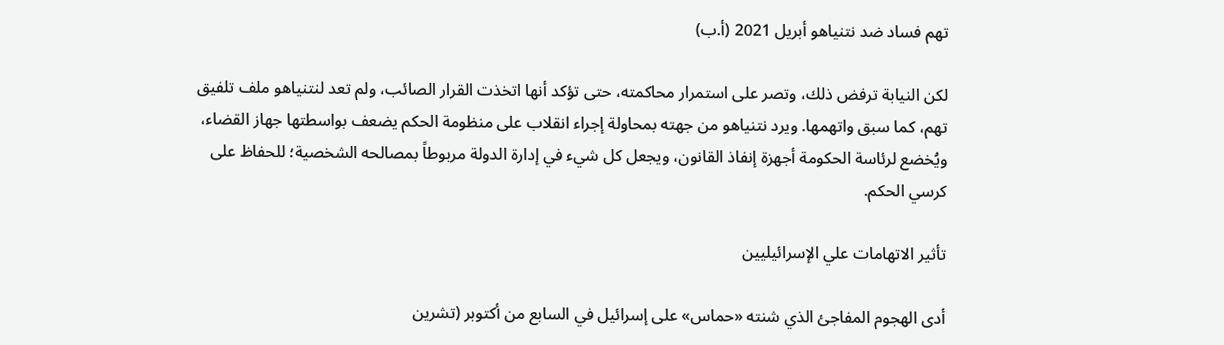تهم فساد ضد نتنياهو أبريل 2021 (أ.ب)

لكن النيابة ترفض ذلك، وتصر على استمرار محاكمته، حتى تؤكد أنها اتخذت القرار الصائب، ولم تعد لنتنياهو ملف تلفيق تهم، كما سبق واتهمها. ويرد نتنياهو من جهته بمحاولة إجراء انقلاب على منظومة الحكم يضعف بواسطتها جهاز القضاء، ويُخضع لرئاسة الحكومة أجهزة إنفاذ القانون، ويجعل كل شيء في إدارة الدولة مربوطاً بمصالحه الشخصية؛ للحفاظ على كرسي الحكم.

تأثير الاتهامات علي الإسرائيليين

أدى الهجوم المفاجئ الذي شنته «حماس» على إسرائيل في السابع من أكتوبر (تشرين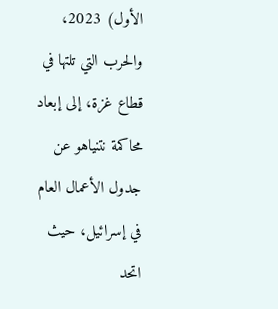الأول) 2023، والحرب التي تلتها في قطاع غزة، إلى إبعاد محاكمة نتنياهو عن جدول الأعمال العام في إسرائيل، حيث اتحد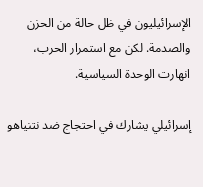الإسرائيليون في ظل حالة من الحزن والصدمة. لكن مع استمرار الحرب، انهارت الوحدة السياسية.

إسرائيلي يشارك في احتجاج ضد نتنياهو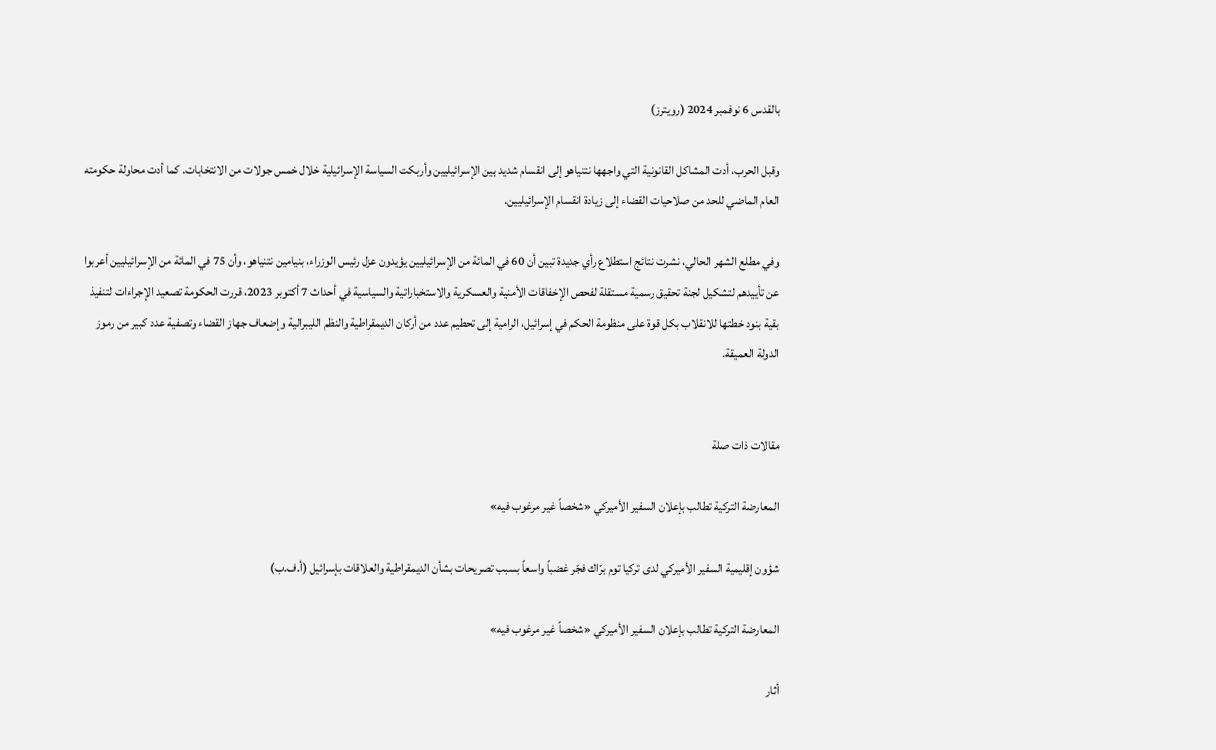بالقدس 6 نوفمبر 2024 (رويترز)

وقبل الحرب، أدت المشاكل القانونية التي واجهها نتنياهو إلى انقسام شديد بين الإسرائيليين وأربكت السياسة الإسرائيلية خلال خمس جولات من الانتخابات. كما أدت محاولة حكومته العام الماضي للحد من صلاحيات القضاء إلى زيادة انقسام الإسرائيليين.

وفي مطلع الشهر الحالي، نشرت نتائج استطلاع رأي جديدة تبين أن 60 في المائة من الإسرائيليين يؤيدون عزل رئيس الوزراء، بنيامين نتنياهو، وأن 75 في المائة من الإسرائيليين أعربوا عن تأييدهم لتشكيل لجنة تحقيق رسمية مستقلة لفحص الإخفاقات الأمنية والعسكرية والاستخباراتية والسياسية في أحداث 7 أكتوبر 2023، قررت الحكومة تصعيد الإجراءات لتنفيذ بقية بنود خطتها للانقلاب بكل قوة على منظومة الحكم في إسرائيل، الرامية إلى تحطيم عدد من أركان الديمقراطية والنظم الليبرالية وإضعاف جهاز القضاء وتصفية عدد كبير من رموز الدولة العميقة.


مقالات ذات صلة

المعارضة التركية تطالب بإعلان السفير الأميركي «شخصاً غير مرغوب فيه»

شؤون إقليمية السفير الأميركي لدى تركيا توم برّاك فجّر غضباً واسعاً بسبب تصريحات بشأن الديمقراطية والعلاقات بإسرائيل (أ.ف.ب)

المعارضة التركية تطالب بإعلان السفير الأميركي «شخصاً غير مرغوب فيه»

أثار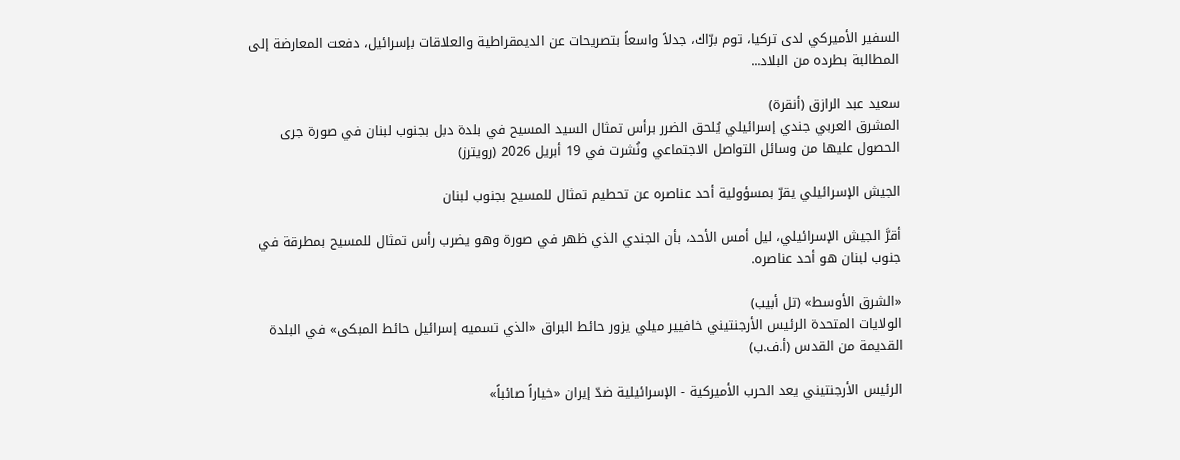السفير الأميركي لدى تركيا، توم برّاك، جدلاً واسعاً بتصريحات عن الديمقراطية والعلاقات بإسرائيل، دفعت المعارضة إلى المطالبة بطرده من البلاد...

سعيد عبد الرازق (أنقرة)
المشرق العربي جندي إسرائيلي يُلحق الضرر برأس تمثال السيد المسيح في بلدة دبل بجنوب لبنان في صورة جرى الحصول عليها من وسائل التواصل الاجتماعي ونُشرت في 19 أبريل 2026 (رويترز)

الجيش الإسرائيلي يقرّ بمسؤولية أحد عناصره عن تحطيم تمثال للمسيح بجنوب لبنان

أقرَّ الجيش الإسرائيلي، ليل أمس الأحد، بأن الجندي الذي ظهر في صورة وهو يضرب رأس تمثال للمسيح بمطرقة في جنوب لبنان هو أحد عناصره.

«الشرق الأوسط» (تل أبيب)
الولايات المتحدة الرئيس الأرجنتيني خافيير ميلي يزور حائط البراق «الذي تسميه إسرائيل حائط المبكى» في البلدة القديمة من القدس (أ.ف.ب)

الرئيس الأرجنتيني يعد الحرب الأميركية - الإسرائيلية ضدّ إيران «خياراً صائباً»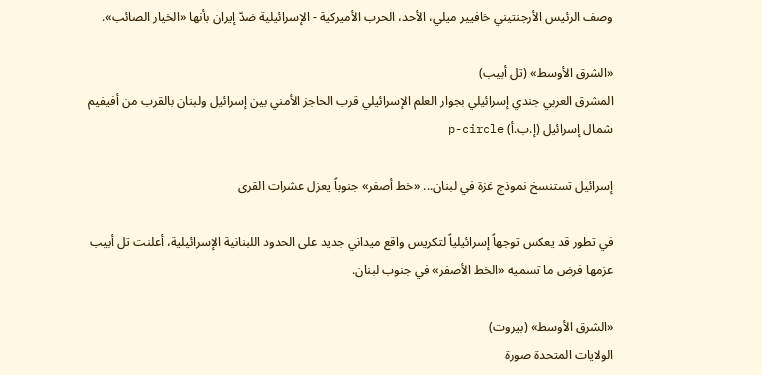وصف الرئيس الأرجنتيني خافيير ميلي، الأحد، الحرب الأميركية - الإسرائيلية ضدّ إيران بأنها «الخيار الصائب».

«الشرق الأوسط» (تل أبيب)
المشرق العربي جندي إسرائيلي بجوار العلم الإسرائيلي قرب الحاجز الأمني بين إسرائيل ولبنان بالقرب من أفيفيم شمال إسرائيل (إ.ب.أ) p-circle

إسرائيل تستنسخ نموذج غزة في لبنان... «خط أصفر» جنوباً يعزل عشرات القرى

في تطور قد يعكس توجهاً إسرائيلياً لتكريس واقع ميداني جديد على الحدود اللبنانية الإسرائيلية، أعلنت تل أبيب عزمها فرض ما تسميه «الخط الأصفر» في جنوب لبنان.

«الشرق الأوسط» (بيروت)
الولايات المتحدة صورة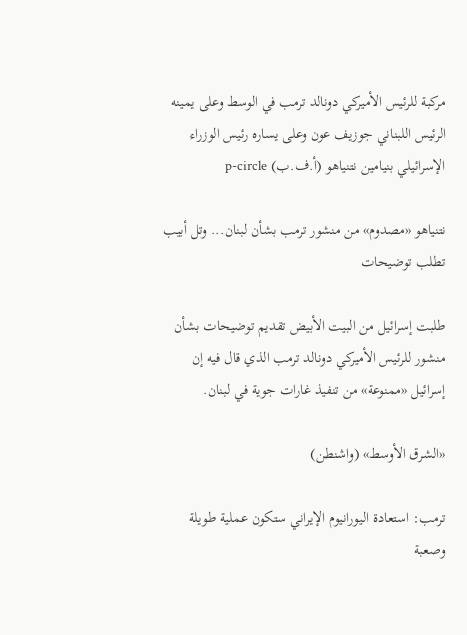مركبة للرئيس الأميركي دونالد ترمب في الوسط وعلى يمينه الرئيس اللبناني جوزيف عون وعلى يساره رئيس الوزراء الإسرائيلي بنيامين نتنياهو (أ.ف.ب) p-circle

نتنياهو «مصدوم» من منشور ترمب بشأن لبنان... وتل أبيب تطلب توضيحات

طلبت إسرائيل من البيت الأبيض تقديم توضيحات بشأن منشور للرئيس الأميركي دونالد ترمب الذي قال فيه إن إسرائيل «ممنوعة» من تنفيذ غارات جوية في لبنان.

«الشرق الأوسط» (واشنطن)

ترمب: استعادة اليورانيوم الإيراني ستكون عملية طويلة وصعبة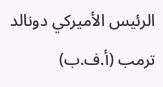الرئيس الأميركي دونالد ترمب (أ.ف.ب)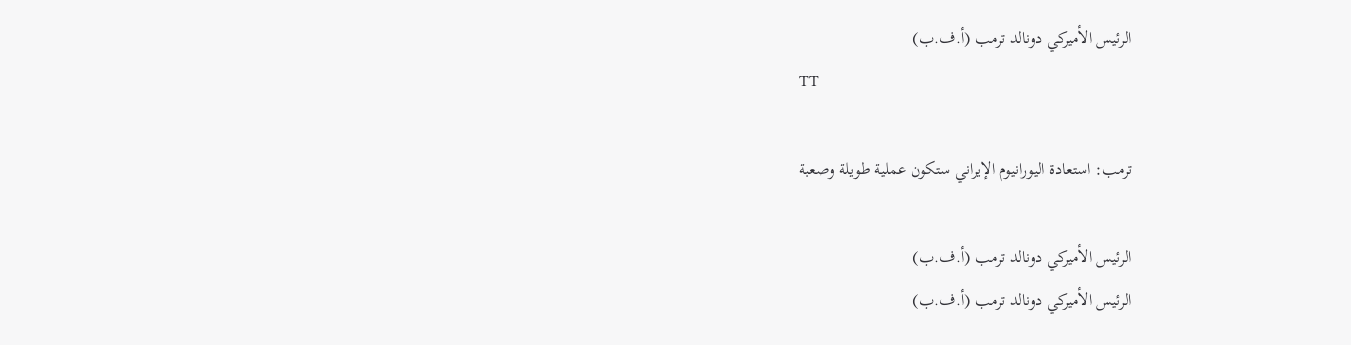الرئيس الأميركي دونالد ترمب (أ.ف.ب)
TT

ترمب: استعادة اليورانيوم الإيراني ستكون عملية طويلة وصعبة

الرئيس الأميركي دونالد ترمب (أ.ف.ب)
الرئيس الأميركي دونالد ترمب (أ.ف.ب)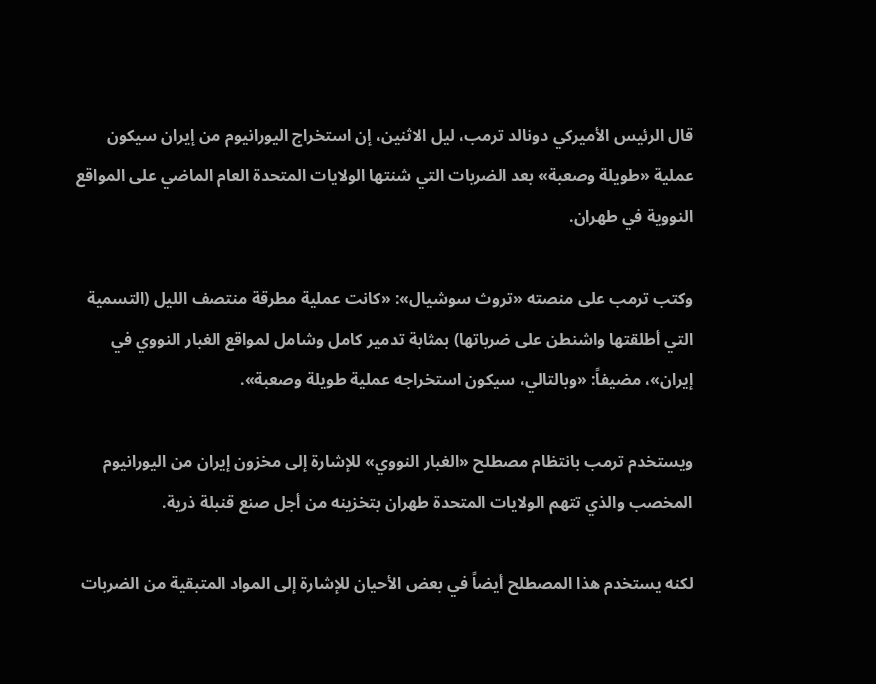قال الرئيس الأميركي دونالد ترمب، ليل الاثنين، إن استخراج اليورانيوم من إيران سيكون عملية «طويلة وصعبة» بعد الضربات التي شنتها الولايات المتحدة العام الماضي على المواقع النووية في طهران.

وكتب ترمب على منصته «تروث سوشيال»: «كانت عملية مطرقة منتصف الليل (التسمية التي أطلقتها واشنطن على ضرباتها) بمثابة تدمير كامل وشامل لمواقع الغبار النووي في إيران»، مضيفاً: «وبالتالي، سيكون استخراجه عملية طويلة وصعبة».

ويستخدم ترمب بانتظام مصطلح «الغبار النووي» للإشارة إلى مخزون إيران من اليورانيوم المخصب والذي تتهم الولايات المتحدة طهران بتخزينه من أجل صنع قنبلة ذرية.

لكنه يستخدم هذا المصطلح أيضاً في بعض الأحيان للإشارة إلى المواد المتبقية من الضربات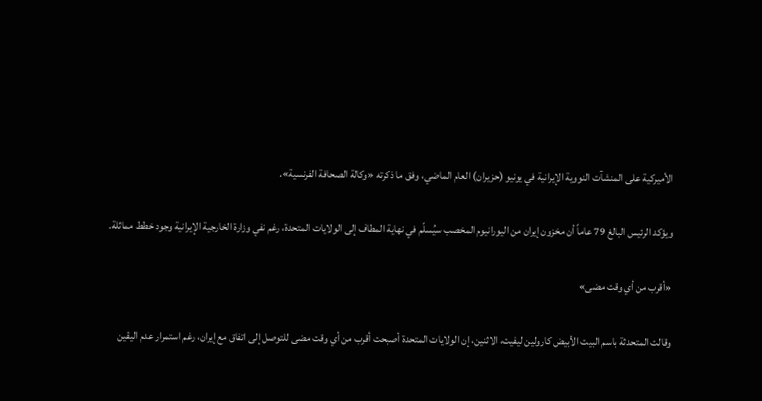الأميركية على المنشآت النووية الإيرانية في يونيو (حزيران) العام الماضي، وفق ما ذكرته «وكالة الصحافة الفرنسية».

ويؤكد الرئيس البالغ 79 عاماً أن مخزون إيران من اليورانيوم المخصب سيُسلّم في نهاية المطاف إلى الولايات المتحدة، رغم نفي وزارة الخارجية الإيرانية وجود خطط مماثلة.

«أقرب من أي وقت مضى»

وقالت المتحدثة باسم البيت الأبيض كارولين ليفيت، الاثنين، إن الولايات المتحدة أصبحت أقرب من أي وقت مضى للتوصل إلى اتفاق مع إيران، رغم استمرار عدم اليقين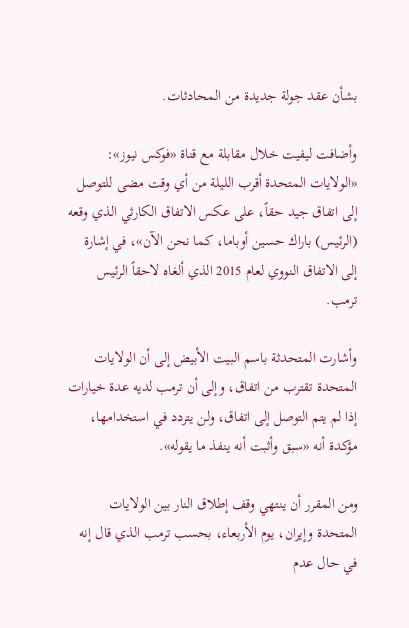بشأن عقد جولة جديدة من المحادثات.

وأضافت ليفيت خلال مقابلة مع قناة «فوكس نيوز»: «الولايات المتحدة أقرب الليلة من أي وقت مضى للتوصل إلى اتفاق جيد حقاً، على عكس الاتفاق الكارثي الذي وقعه (الرئيس) باراك حسين أوباما، كما نحن الآن»، في إشارة إلى الاتفاق النووي لعام 2015 الذي ألغاه لاحقاً الرئيس ترمب.

وأشارت المتحدثة باسم البيت الأبيض إلى أن الولايات المتحدة تقترب من اتفاق، وإلى أن ترمب لديه عدة خيارات إذا لم يتم التوصل إلى اتفاق، ولن يتردد في استخدامها، مؤكدة أنه «سبق وأثبت أنه ينفذ ما يقوله».

ومن المقرر أن ينتهي وقف إطلاق النار بين الولايات المتحدة وإيران، يوم الأربعاء، بحسب ترمب الذي قال إنه في حال عدم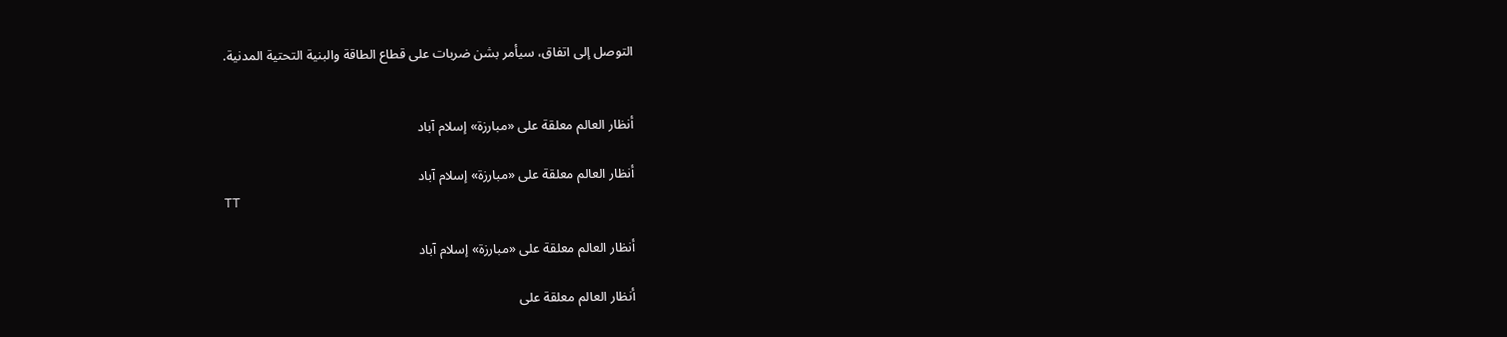التوصل إلى اتفاق، سيأمر بشن ضربات على قطاع الطاقة والبنية التحتية المدنية.


أنظار العالم معلقة على «مبارزة» إسلام آباد

أنظار العالم معلقة على «مبارزة» إسلام آباد
TT

أنظار العالم معلقة على «مبارزة» إسلام آباد

أنظار العالم معلقة على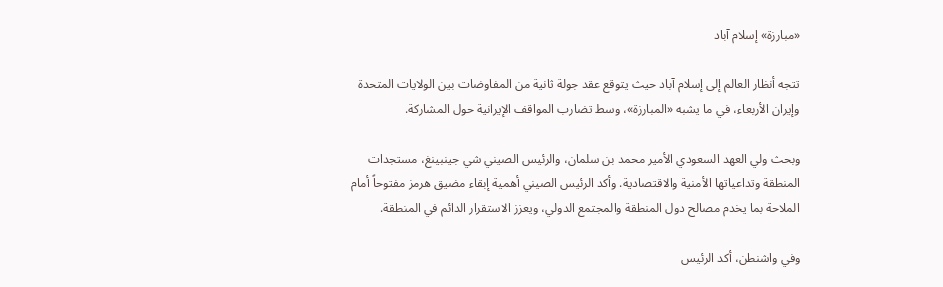«مبارزة» إسلام آباد

تتجه أنظار العالم إلى إسلام آباد حيث يتوقع عقد جولة ثانية من المفاوضات بين الولايات المتحدة وإيران الأربعاء، في ما يشبه «المبارزة»، وسط تضارب المواقف الإيرانية حول المشاركة.

وبحث ولي العهد السعودي الأمير محمد بن سلمان، والرئيس الصيني شي جينبينغ، مستجدات المنطقة وتداعياتها الأمنية والاقتصادية. وأكد الرئيس الصيني أهمية إبقاء مضيق هرمز مفتوحاً أمام الملاحة بما يخدم مصالح دول المنطقة والمجتمع الدولي، ويعزز الاستقرار الدائم في المنطقة.

وفي واشنطن، أكد الرئيس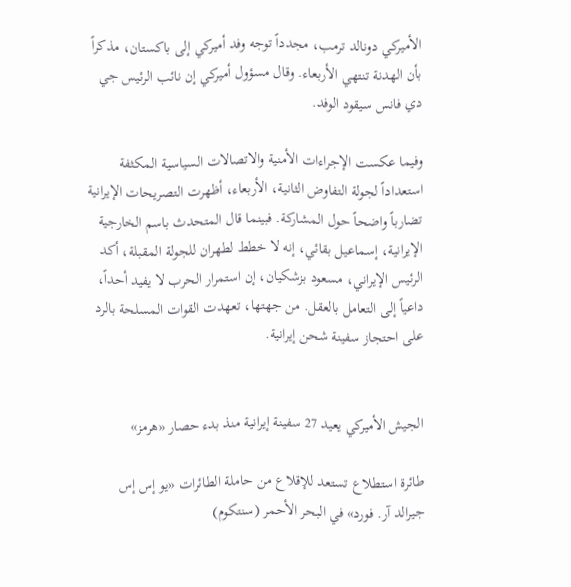الأميركي دونالد ترمب، مجدداً توجه وفد أميركي إلى باكستان، مذكراً بأن الهدنة تنتهي الأربعاء. وقال مسؤول أميركي إن نائب الرئيس جي دي فانس سيقود الوفد.

وفيما عكست الإجراءات الأمنية والاتصالات السياسية المكثفة استعداداً لجولة التفاوض الثانية، الأربعاء، أظهرت التصريحات الإيرانية تضارباً واضحاً حول المشاركة. فبينما قال المتحدث باسم الخارجية الإيرانية، إسماعيل بقائي، إنه لا خطط لطهران للجولة المقبلة، أكد الرئيس الإيراني، مسعود بزشكيان، إن استمرار الحرب لا يفيد أحداً، داعياً إلى التعامل بالعقل. من جهتها، تعهدت القوات المسلحة بالرد على احتجاز سفينة شحن إيرانية.


الجيش الأميركي يعيد 27 سفينة إيرانية منذ بدء حصار «هرمز»

طائرة استطلاع تستعد للإقلاع من حاملة الطائرات «يو إس إس جيرالد آر. فورد» في البحر الأحمر (سنتكوم)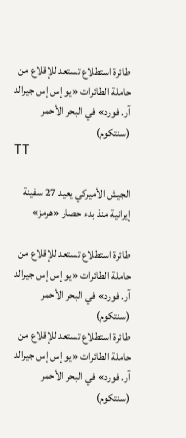طائرة استطلاع تستعد للإقلاع من حاملة الطائرات «يو إس إس جيرالد آر. فورد» في البحر الأحمر (سنتكوم)
TT

الجيش الأميركي يعيد 27 سفينة إيرانية منذ بدء حصار «هرمز»

طائرة استطلاع تستعد للإقلاع من حاملة الطائرات «يو إس إس جيرالد آر. فورد» في البحر الأحمر (سنتكوم)
طائرة استطلاع تستعد للإقلاع من حاملة الطائرات «يو إس إس جيرالد آر. فورد» في البحر الأحمر (سنتكوم)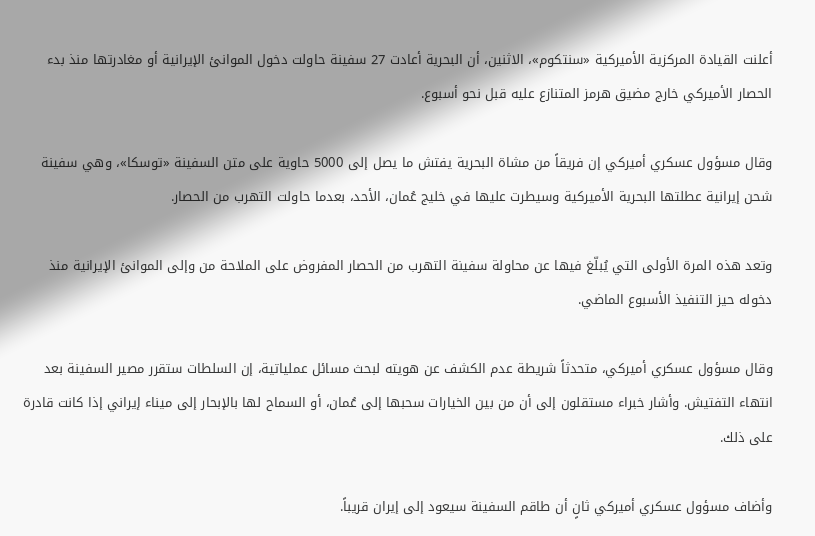أعلنت القيادة المركزية الأميركية «سنتكوم»، الاثنين، أن البحرية أعادت 27 سفينة حاولت دخول الموانئ الإيرانية أو مغادرتها منذ بدء الحصار الأميركي خارج مضيق هرمز المتنازع عليه قبل نحو أسبوع.

وقال مسؤول عسكري أميركي إن فريقاً من مشاة البحرية يفتش ما يصل إلى 5000 حاوية على متن السفينة «توسكا»، وهي سفينة شحن إيرانية عطلتها البحرية الأميركية وسيطرت عليها في خليج عُمان، الأحد، بعدما حاولت التهرب من الحصار.

وتعد هذه المرة الأولى التي يُبلّغ فيها عن محاولة سفينة التهرب من الحصار المفروض على الملاحة من وإلى الموانئ الإيرانية منذ دخوله حيز التنفيذ الأسبوع الماضي.

وقال مسؤول عسكري أميركي، متحدثاً شريطة عدم الكشف عن هويته لبحث مسائل عملياتية، إن السلطات ستقرر مصير السفينة بعد انتهاء التفتيش. وأشار خبراء مستقلون إلى أن من بين الخيارات سحبها إلى عُمان، أو السماح لها بالإبحار إلى ميناء إيراني إذا كانت قادرة على ذلك.

وأضاف مسؤول عسكري أميركي ثانٍ أن طاقم السفينة سيعود إلى إيران قريباً.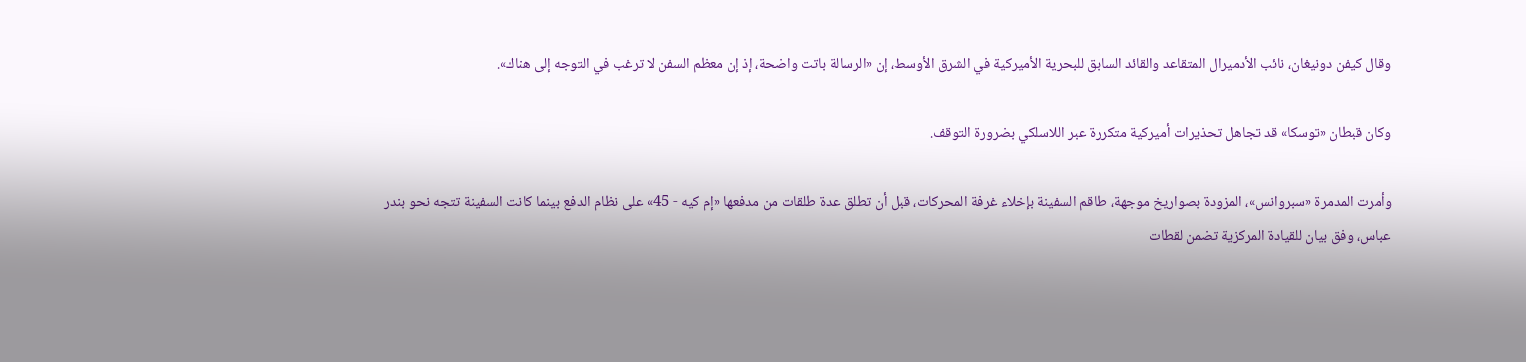وقال كيفن دونيغان، نائب الأدميرال المتقاعد والقائد السابق للبحرية الأميركية في الشرق الأوسط، إن «الرسالة باتت واضحة، إذ إن معظم السفن لا ترغب في التوجه إلى هناك».

وكان قبطان «توسكا» قد تجاهل تحذيرات أميركية متكررة عبر اللاسلكي بضرورة التوقف.

وأمرت المدمرة «سبروانس»، المزودة بصواريخ موجهة، طاقم السفينة بإخلاء غرفة المحركات، قبل أن تطلق عدة طلقات من مدفعها «إم كيه - 45» على نظام الدفع بينما كانت السفينة تتجه نحو بندر عباس، وفق بيان للقيادة المركزية تضمن لقطات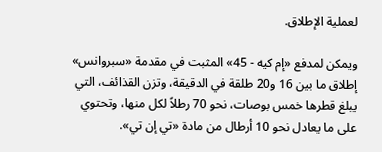لعملية الإطلاق.

ويمكن لمدفع «إم كيه - 45» المثبت في مقدمة «سبروانس» إطلاق ما بين 16 و20 طلقة في الدقيقة، وتزن القذائف، التي يبلغ قطرها خمس بوصات، نحو 70 رطلاً لكل منها، وتحتوي على ما يعادل نحو 10 أرطال من مادة «تي إن تي».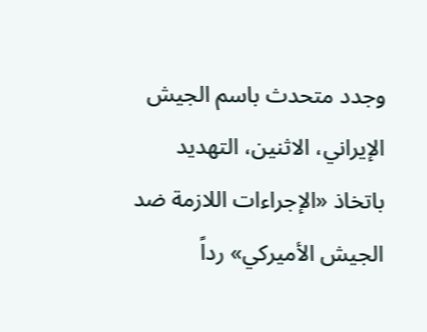وجدد متحدث باسم الجيش الإيراني، الاثنين، التهديد باتخاذ «الإجراءات اللازمة ضد الجيش الأميركي» رداً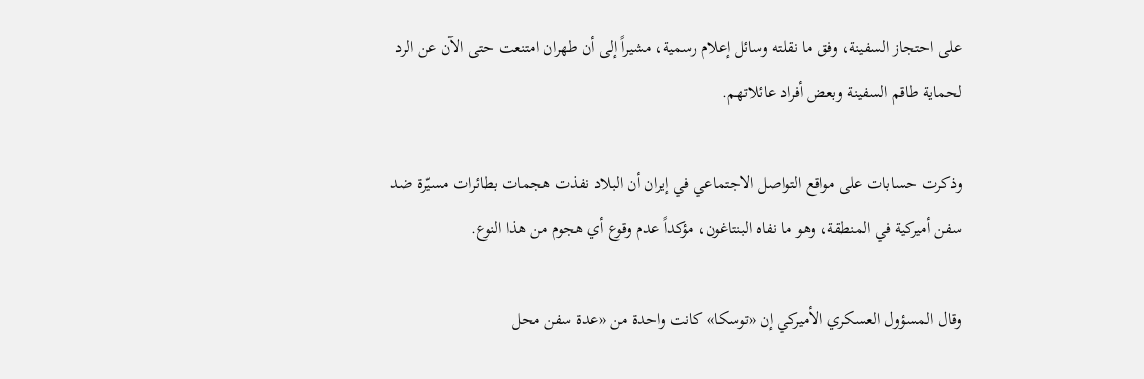على احتجاز السفينة، وفق ما نقلته وسائل إعلام رسمية، مشيراً إلى أن طهران امتنعت حتى الآن عن الرد لحماية طاقم السفينة وبعض أفراد عائلاتهم.

وذكرت حسابات على مواقع التواصل الاجتماعي في إيران أن البلاد نفذت هجمات بطائرات مسيّرة ضد سفن أميركية في المنطقة، وهو ما نفاه البنتاغون، مؤكداً عدم وقوع أي هجوم من هذا النوع.

وقال المسؤول العسكري الأميركي إن «توسكا» كانت واحدة من «عدة سفن محل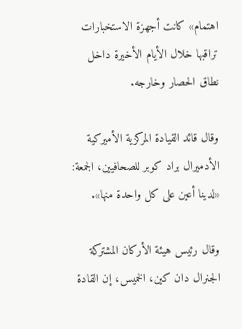اهتمام» كانت أجهزة الاستخبارات تراقبها خلال الأيام الأخيرة داخل نطاق الحصار وخارجه.

وقال قائد القيادة المركزية الأميركية الأدميرال براد كوبر للصحافيين، الجمعة: «لدينا أعين على كل واحدة منها».

وقال رئيس هيئة الأركان المشتركة الجنرال دان كين، الخميس، إن القادة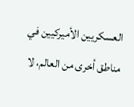العسكريين الأميركيين في مناطق أخرى من العالم، لا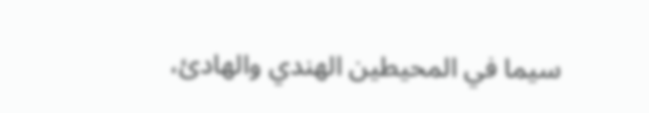سيما في المحيطين الهندي والهادئ،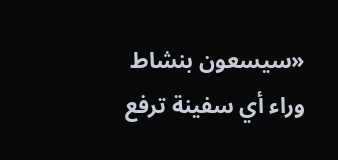«سيسعون بنشاط وراء أي سفينة ترفع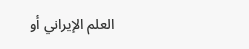العلم الإيراني أو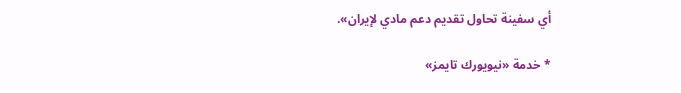أي سفينة تحاول تقديم دعم مادي لإيران».

* خدمة «نيويورك تايمز»